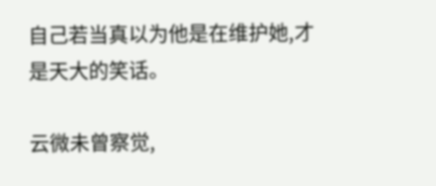自己若当真以为他是在维护她,才是天大的笑话。

云微未曾察觉,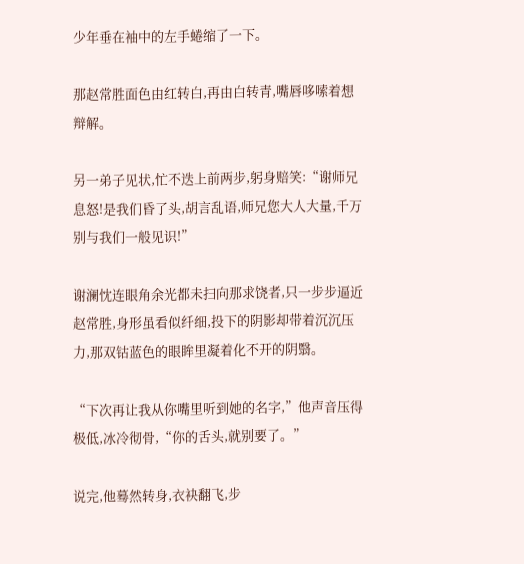少年垂在袖中的左手蜷缩了一下。

那赵常胜面色由红转白,再由白转青,嘴唇哆嗦着想辩解。

另一弟子见状,忙不迭上前两步,躬身赔笑:“谢师兄息怒!是我们昏了头,胡言乱语,师兄您大人大量,千万别与我们一般见识!”

谢澜忱连眼角余光都未扫向那求饶者,只一步步逼近赵常胜,身形虽看似纤细,投下的阴影却带着沉沉压力,那双钴蓝色的眼眸里凝着化不开的阴翳。

“下次再让我从你嘴里听到她的名字,”他声音压得极低,冰冷彻骨,“你的舌头,就别要了。”

说完,他蓦然转身,衣袂翻飞,步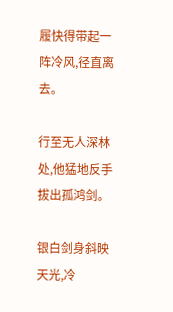履快得带起一阵冷风,径直离去。

行至无人深林处,他猛地反手拔出孤鸿剑。

银白剑身斜映天光,冷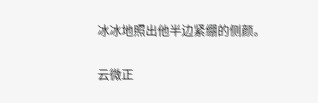冰冰地照出他半边紧绷的侧颜。

云微正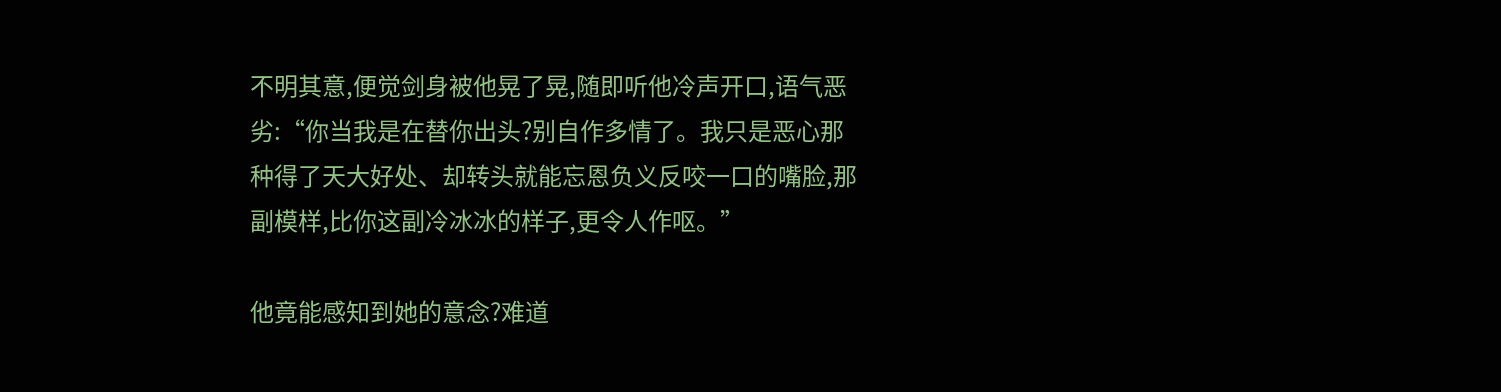不明其意,便觉剑身被他晃了晃,随即听他冷声开口,语气恶劣:“你当我是在替你出头?别自作多情了。我只是恶心那种得了天大好处、却转头就能忘恩负义反咬一口的嘴脸,那副模样,比你这副冷冰冰的样子,更令人作呕。”

他竟能感知到她的意念?难道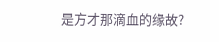是方才那滴血的缘故?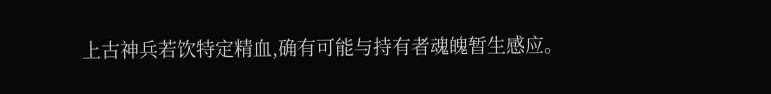上古神兵若饮特定精血,确有可能与持有者魂魄暂生感应。